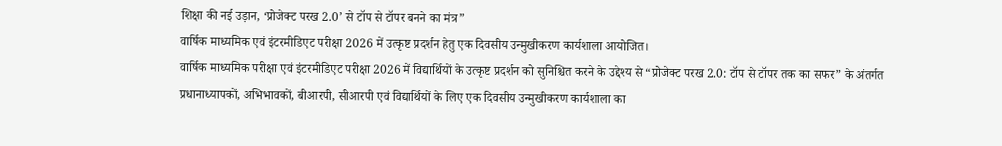शिक्षा की नई उड़ान, ‘प्रोजेक्ट परख 2.0’ से टॉप से टॉपर बनने का मंत्र”
वार्षिक माध्यमिक एवं इंटरमीडिएट परीक्षा 2026 में उत्कृष्ट प्रदर्शन हेतु एक दिवसीय उन्मुखीकरण कार्यशाला आयोजित।
वार्षिक माध्यमिक परीक्षा एवं इंटरमीडिएट परीक्षा 2026 में विद्यार्थियों के उत्कृष्ट प्रदर्शन को सुनिश्चित करने के उद्देश्य से “प्रोजेक्ट परख 2.0: टॉप से टॉपर तक का सफर” के अंतर्गत प्रधानाध्यापकों, अभिभावकों, बीआरपी, सीआरपी एवं विद्यार्थियों के लिए एक दिवसीय उन्मुखीकरण कार्यशाला का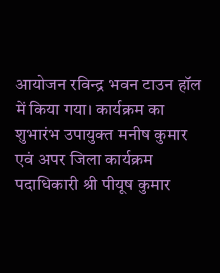आयोजन रविन्द्र भवन टाउन हॉल में किया गया। कार्यक्रम का शुभारंभ उपायुक्त मनीष कुमार एवं अपर जिला कार्यक्रम पदाधिकारी श्री पीयूष कुमार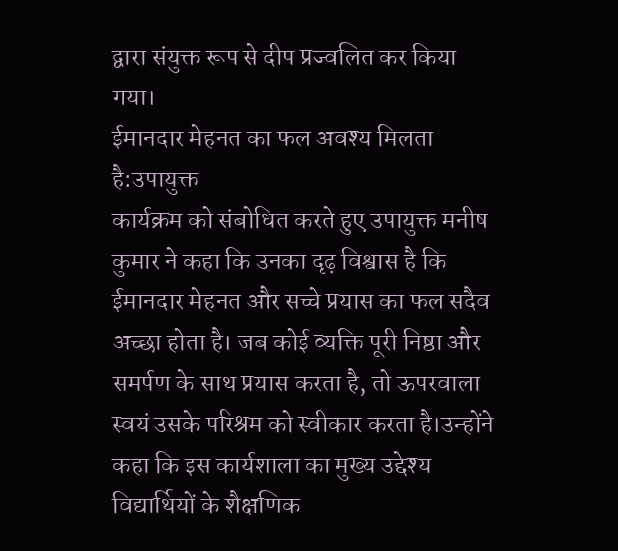द्वारा संयुक्त रूप से दीप प्रज्वलित कर किया गया।
ईमानदार मेहनत का फल अवश्य मिलता है:उपायुक्त
कार्यक्रम को संबोधित करते हुए उपायुक्त मनीष कुमार ने कहा कि उनका दृढ़ विश्वास है कि ईमानदार मेहनत और सच्चे प्रयास का फल सदैव अच्छा होता है। जब कोई व्यक्ति पूरी निष्ठा और समर्पण के साथ प्रयास करता है, तो ऊपरवाला स्वयं उसके परिश्रम को स्वीकार करता है।उन्होंने कहा कि इस कार्यशाला का मुख्य उद्देश्य विद्यार्थियों के शैक्षणिक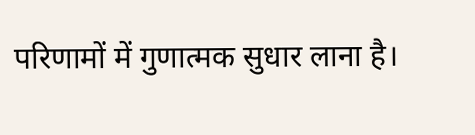परिणामों में गुणात्मक सुधार लाना है।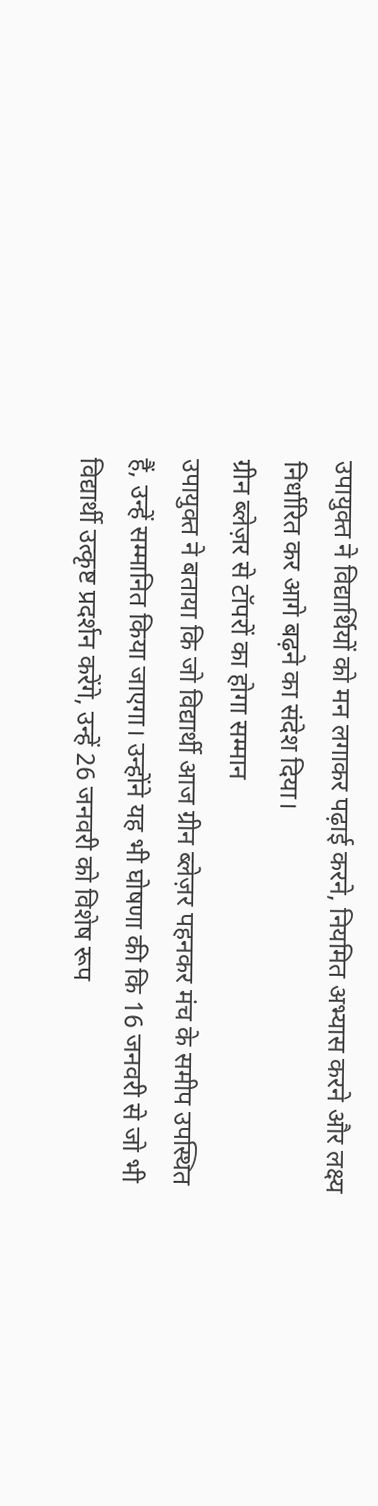उपायुक्त ने विद्यार्थियों को मन लगाकर पढ़ाई करने, नियमित अभ्यास करने और लक्ष्य निर्धारित कर आगे बढ़ने का संदेश दिया।
ग्रीन ब्लेज़र से टॉपरों का होगा सम्मान
उपायुक्त ने बताया कि जो विद्यार्थी आज ग्रीन ब्लेज़र पहनकर मंच के समीप उपस्थित हैं, उन्हें सम्मानित किया जाएगा। उन्होंने यह भी घोषणा की कि 16 जनवरी से जो भी विद्यार्थी उत्कृष्ट प्रदर्शन करेंगे, उन्हें 26 जनवरी को विशेष रूप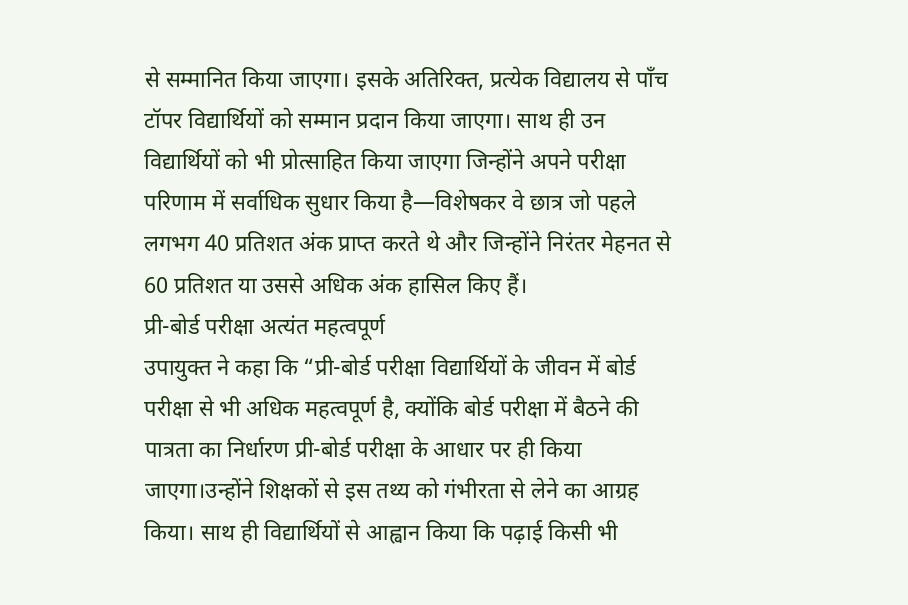से सम्मानित किया जाएगा। इसके अतिरिक्त, प्रत्येक विद्यालय से पाँच टॉपर विद्यार्थियों को सम्मान प्रदान किया जाएगा। साथ ही उन विद्यार्थियों को भी प्रोत्साहित किया जाएगा जिन्होंने अपने परीक्षा परिणाम में सर्वाधिक सुधार किया है—विशेषकर वे छात्र जो पहले लगभग 40 प्रतिशत अंक प्राप्त करते थे और जिन्होंने निरंतर मेहनत से 60 प्रतिशत या उससे अधिक अंक हासिल किए हैं।
प्री-बोर्ड परीक्षा अत्यंत महत्वपूर्ण
उपायुक्त ने कहा कि “प्री-बोर्ड परीक्षा विद्यार्थियों के जीवन में बोर्ड परीक्षा से भी अधिक महत्वपूर्ण है, क्योंकि बोर्ड परीक्षा में बैठने की पात्रता का निर्धारण प्री-बोर्ड परीक्षा के आधार पर ही किया जाएगा।उन्होंने शिक्षकों से इस तथ्य को गंभीरता से लेने का आग्रह किया। साथ ही विद्यार्थियों से आह्वान किया कि पढ़ाई किसी भी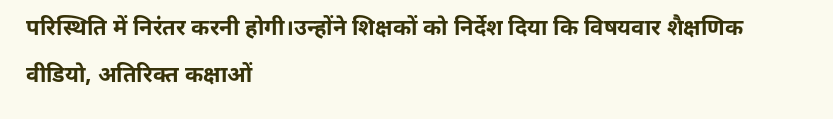परिस्थिति में निरंतर करनी होगी।उन्होंने शिक्षकों को निर्देश दिया कि विषयवार शैक्षणिक वीडियो, अतिरिक्त कक्षाओं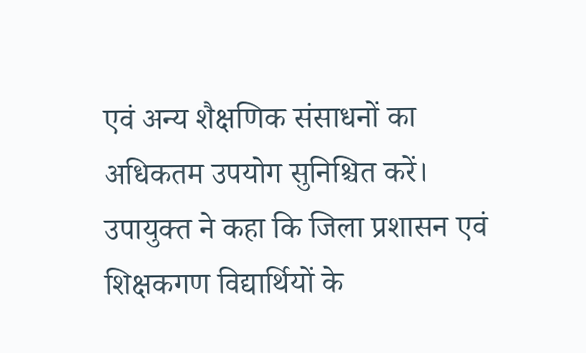एवं अन्य शैक्षणिक संसाधनों का अधिकतम उपयोग सुनिश्चित करें। उपायुक्त ने कहा कि जिला प्रशासन एवं शिक्षकगण विद्यार्थियों के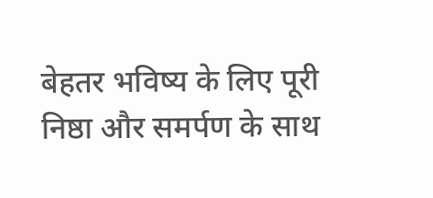बेहतर भविष्य के लिए पूरी निष्ठा और समर्पण के साथ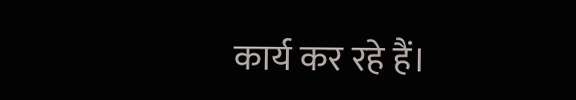कार्य कर रहे हैं।